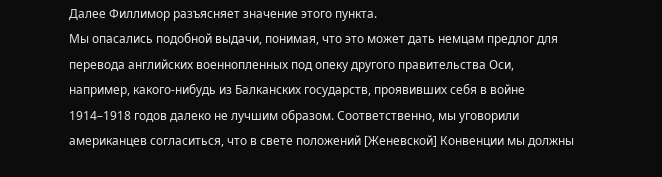Далее Филлимор разъясняет значение этого пункта.
Мы опасались подобной выдачи, понимая, что это может дать немцам предлог для перевода английских военнопленных под опеку другого правительства Оси, например, какого-нибудь из Балканских государств, проявивших себя в войне 1914–1918 годов далеко не лучшим образом. Соответственно, мы уговорили американцев согласиться, что в свете положений [Женевской] Конвенции мы должны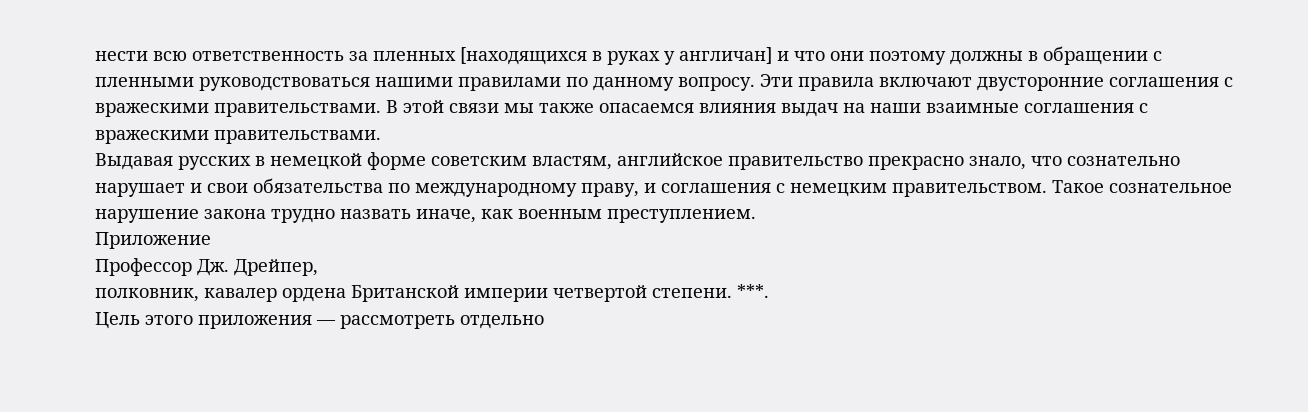нести всю ответственность за пленных [находящихся в руках у англичан] и что они поэтому должны в обращении с пленными руководствоваться нашими правилами по данному вопросу. Эти правила включают двусторонние соглашения с вражескими правительствами. В этой связи мы также опасаемся влияния выдач на наши взаимные соглашения с вражескими правительствами.
Выдавая русских в немецкой форме советским властям, английское правительство прекрасно знало, что сознательно нарушает и свои обязательства по международному праву, и соглашения с немецким правительством. Такое сознательное нарушение закона трудно назвать иначе, как военным преступлением.
Приложение
Профессор Дж. Дрейпер,
полковник, кавалер ордена Британской империи четвертой степени. ***.
Цель этого приложения — рассмотреть отдельно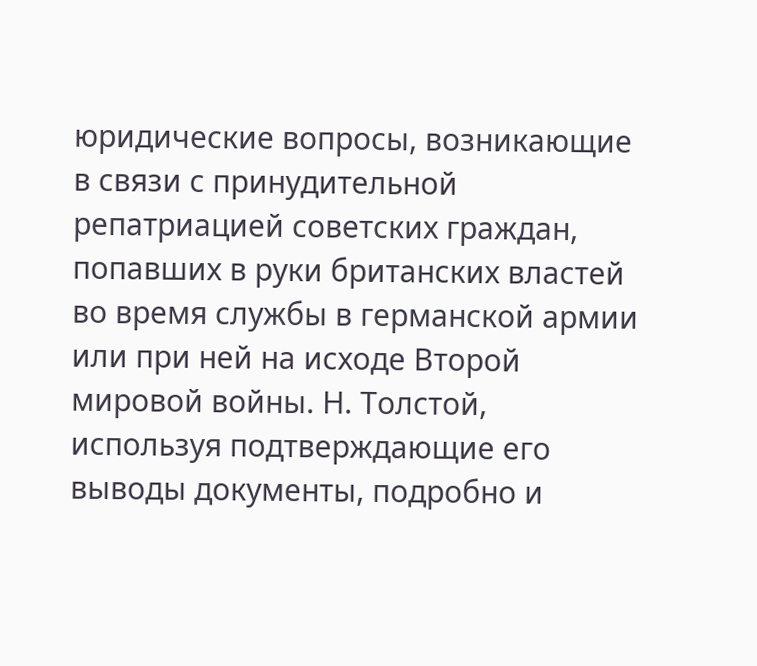юридические вопросы, возникающие в связи с принудительной репатриацией советских граждан, попавших в руки британских властей во время службы в германской армии или при ней на исходе Второй мировой войны. Н. Толстой, используя подтверждающие его выводы документы, подробно и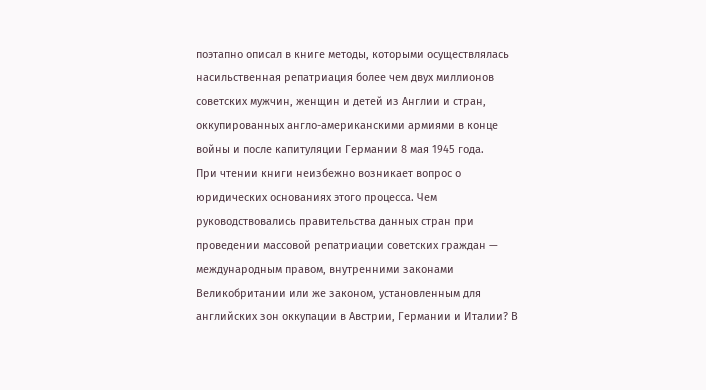поэтапно описал в книге методы, которыми осуществлялась насильственная репатриация более чем двух миллионов советских мужчин, женщин и детей из Англии и стран, оккупированных англо-американскими армиями в конце войны и после капитуляции Германии 8 мая 1945 года.
При чтении книги неизбежно возникает вопрос о юридических основаниях этого процесса. Чем руководствовались правительства данных стран при проведении массовой репатриации советских граждан — международным правом, внутренними законами Великобритании или же законом, установленным для английских зон оккупации в Австрии, Германии и Италии? В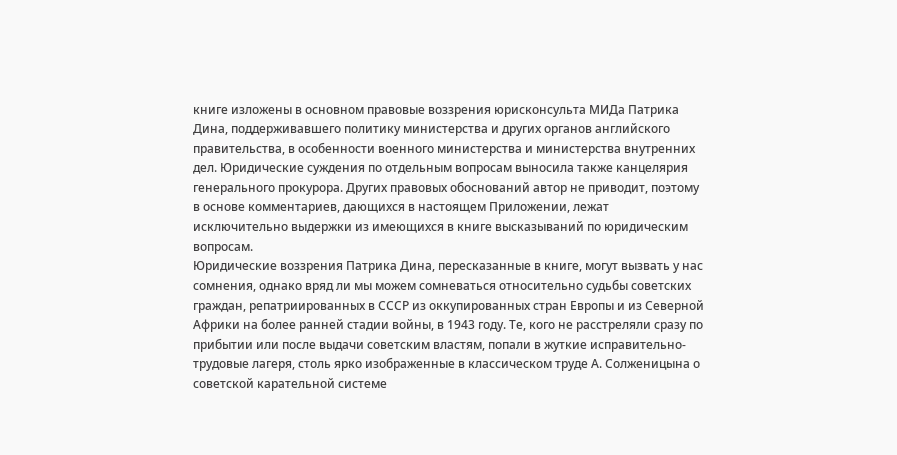книге изложены в основном правовые воззрения юрисконсульта МИДа Патрика Дина, поддерживавшего политику министерства и других органов английского правительства, в особенности военного министерства и министерства внутренних дел. Юридические суждения по отдельным вопросам выносила также канцелярия генерального прокурора. Других правовых обоснований автор не приводит, поэтому в основе комментариев, дающихся в настоящем Приложении, лежат исключительно выдержки из имеющихся в книге высказываний по юридическим вопросам.
Юридические воззрения Патрика Дина, пересказанные в книге, могут вызвать у нас сомнения, однако вряд ли мы можем сомневаться относительно судьбы советских граждан, репатриированных в СССР из оккупированных стран Европы и из Северной Африки на более ранней стадии войны, в 1943 году. Те, кого не расстреляли сразу по прибытии или после выдачи советским властям, попали в жуткие исправительно-трудовые лагеря, столь ярко изображенные в классическом труде А. Солженицына о советской карательной системе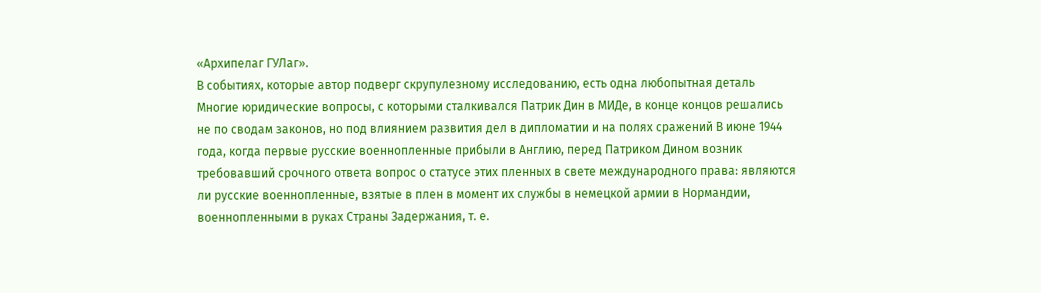«Архипелаг ГУЛаг».
В событиях, которые автор подверг скрупулезному исследованию, есть одна любопытная деталь Многие юридические вопросы, с которыми сталкивался Патрик Дин в МИДе, в конце концов решались не по сводам законов, но под влиянием развития дел в дипломатии и на полях сражений В июне 1944 года, когда первые русские военнопленные прибыли в Англию, перед Патриком Дином возник требовавший срочного ответа вопрос о статусе этих пленных в свете международного права: являются ли русские военнопленные, взятые в плен в момент их службы в немецкой армии в Нормандии, военнопленными в руках Страны Задержания, т. е.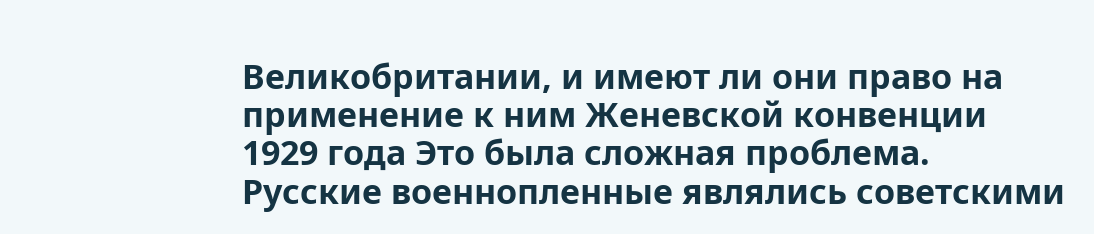Великобритании, и имеют ли они право на применение к ним Женевской конвенции 1929 года Это была сложная проблема. Русские военнопленные являлись советскими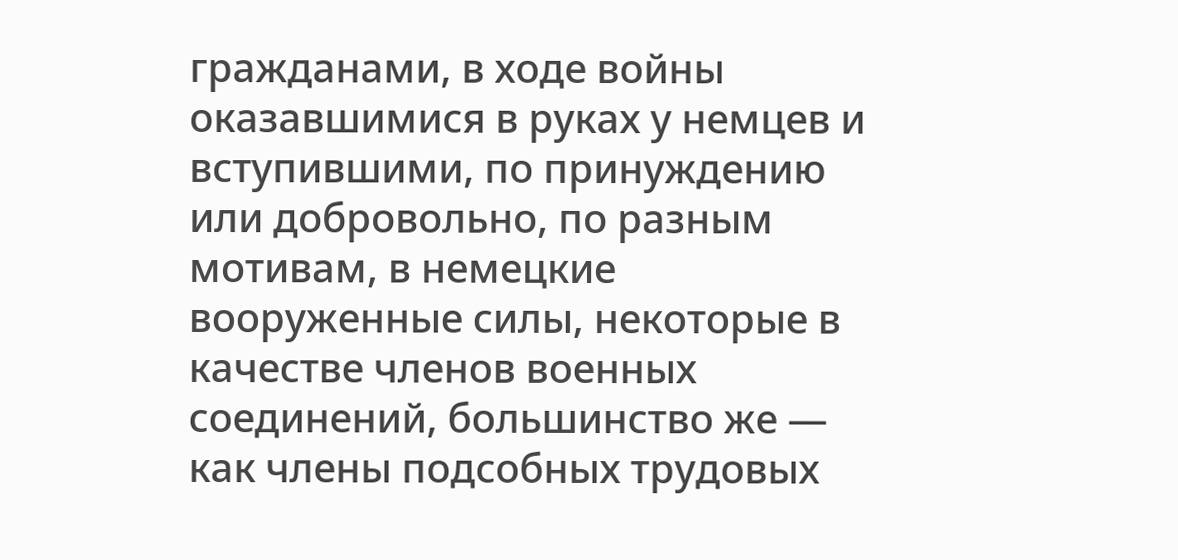гражданами, в ходе войны оказавшимися в руках у немцев и вступившими, по принуждению или добровольно, по разным мотивам, в немецкие вооруженные силы, некоторые в качестве членов военных соединений, большинство же — как члены подсобных трудовых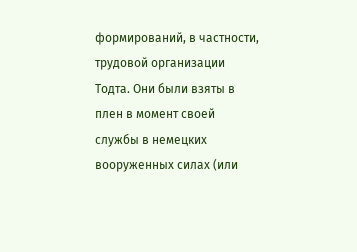формирований, в частности, трудовой организации Тодта. Они были взяты в плен в момент своей службы в немецких вооруженных силах (или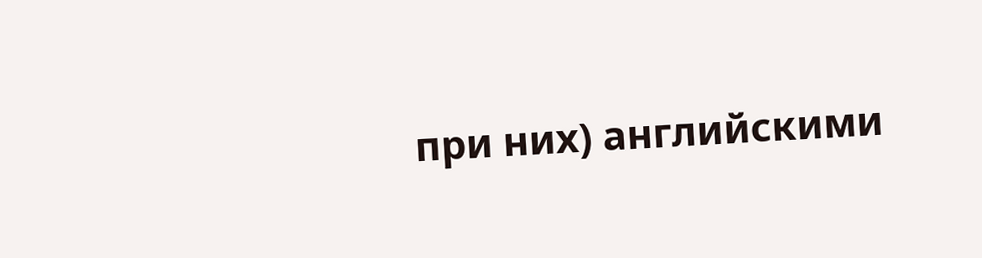при них) английскими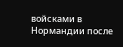войсками в Нормандии после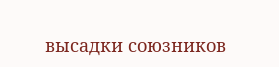высадки союзников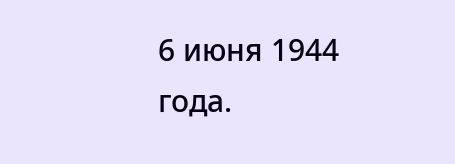6 июня 1944 года.